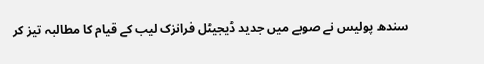سندھ پولیس نے صوبے میں جدید ڈیجیٹل فرانزک لیب کے قیام کا مطالبہ تیز کر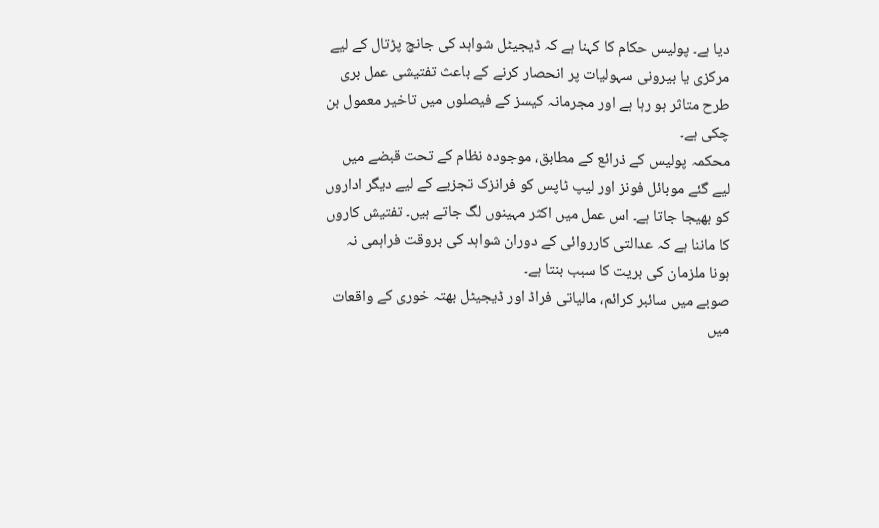دیا ہے۔ پولیس حکام کا کہنا ہے کہ ڈیجیٹل شواہد کی جانچ پڑتال کے لیے مرکزی یا بیرونی سہولیات پر انحصار کرنے کے باعث تفتیشی عمل بری طرح متاثر ہو رہا ہے اور مجرمانہ کیسز کے فیصلوں میں تاخیر معمول بن چکی ہے۔
محکمہ پولیس کے ذرائع کے مطابق، موجودہ نظام کے تحت قبضے میں لیے گئے موبائل فونز اور لیپ ٹاپس کو فرانزک تجزیے کے لیے دیگر اداروں کو بھیجا جاتا ہے۔ اس عمل میں اکثر مہینوں لگ جاتے ہیں۔ تفتیش کاروں کا ماننا ہے کہ عدالتی کارروائی کے دوران شواہد کی بروقت فراہمی نہ ہونا ملزمان کی بریت کا سبب بنتا ہے۔
صوبے میں سائبر کرائم، مالیاتی فراڈ اور ڈیجیٹل بھتہ خوری کے واقعات میں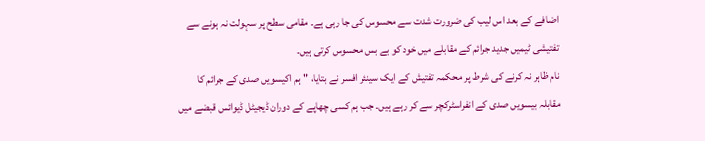اضافے کے بعد اس لیب کی ضرورت شدت سے محسوس کی جا رہی ہے۔ مقامی سطح پر سہولت نہ ہونے سے تفتیشی ٹیمیں جدید جرائم کے مقابلے میں خود کو بے بس محسوس کرتی ہیں۔
نام ظاہر نہ کرنے کی شرط پر محکمہ تفتیش کے ایک سینئر افسر نے بتایا، "ہم اکیسویں صدی کے جرائم کا مقابلہ بیسویں صدی کے انفراسٹرکچر سے کر رہے ہیں۔ جب ہم کسی چھاپے کے دوران ڈیجیٹل ڈیوائس قبضے میں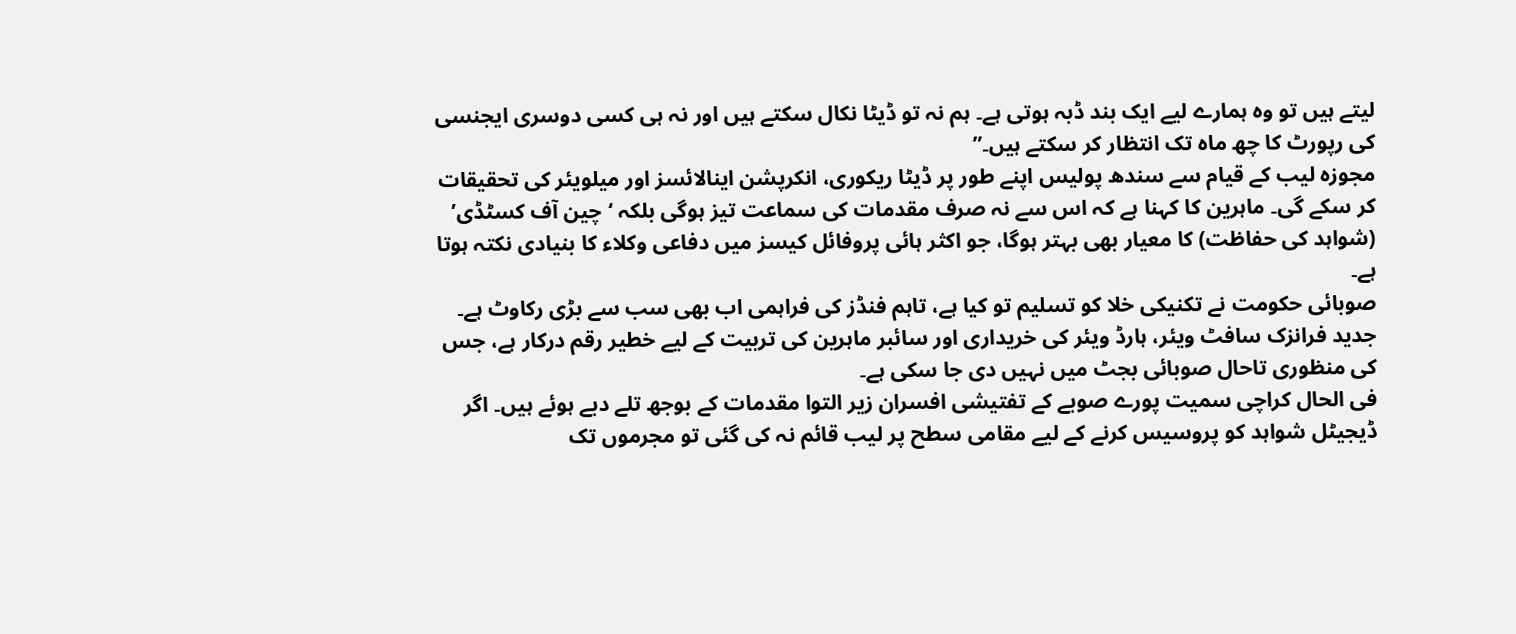لیتے ہیں تو وہ ہمارے لیے ایک بند ڈبہ ہوتی ہے۔ ہم نہ تو ڈیٹا نکال سکتے ہیں اور نہ ہی کسی دوسری ایجنسی کی رپورٹ کا چھ ماہ تک انتظار کر سکتے ہیں۔”
مجوزہ لیب کے قیام سے سندھ پولیس اپنے طور پر ڈیٹا ریکوری، انکرپشن اینالائسز اور میلویئر کی تحقیقات کر سکے گی۔ ماہرین کا کہنا ہے کہ اس سے نہ صرف مقدمات کی سماعت تیز ہوگی بلکہ ‘چین آف کسٹڈی’ (شواہد کی حفاظت) کا معیار بھی بہتر ہوگا، جو اکثر ہائی پروفائل کیسز میں دفاعی وکلاء کا بنیادی نکتہ ہوتا ہے۔
صوبائی حکومت نے تکنیکی خلا کو تسلیم تو کیا ہے، تاہم فنڈز کی فراہمی اب بھی سب سے بڑی رکاوٹ ہے۔ جدید فرانزک سافٹ ویئر، ہارڈ ویئر کی خریداری اور سائبر ماہرین کی تربیت کے لیے خطیر رقم درکار ہے، جس کی منظوری تاحال صوبائی بجٹ میں نہیں دی جا سکی ہے۔
فی الحال کراچی سمیت پورے صوبے کے تفتیشی افسران زیر التوا مقدمات کے بوجھ تلے دبے ہوئے ہیں۔ اگر ڈیجیٹل شواہد کو پروسیس کرنے کے لیے مقامی سطح پر لیب قائم نہ کی گئی تو مجرموں تک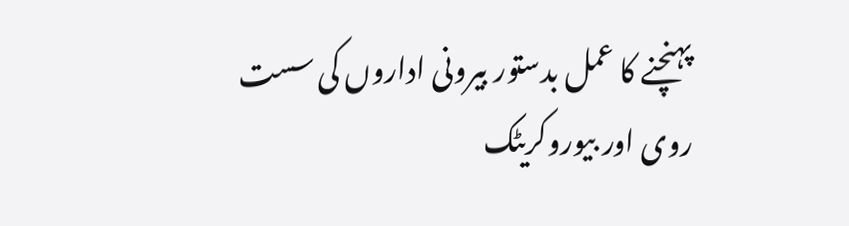پہنچنے کا عمل بدستور بیرونی اداروں کی سست روی اور بیوروکریٹک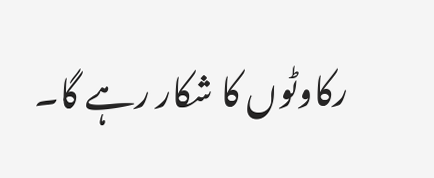رکاوٹوں کا شکار رہے گا۔